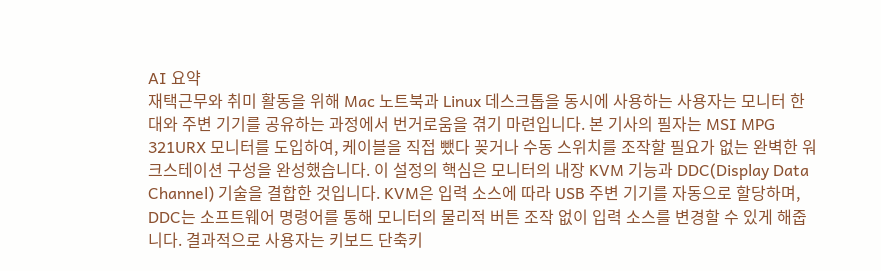AI 요약
재택근무와 취미 활동을 위해 Mac 노트북과 Linux 데스크톱을 동시에 사용하는 사용자는 모니터 한 대와 주변 기기를 공유하는 과정에서 번거로움을 겪기 마련입니다. 본 기사의 필자는 MSI MPG 321URX 모니터를 도입하여, 케이블을 직접 뺐다 꽂거나 수동 스위치를 조작할 필요가 없는 완벽한 워크스테이션 구성을 완성했습니다. 이 설정의 핵심은 모니터의 내장 KVM 기능과 DDC(Display Data Channel) 기술을 결합한 것입니다. KVM은 입력 소스에 따라 USB 주변 기기를 자동으로 할당하며, DDC는 소프트웨어 명령어를 통해 모니터의 물리적 버튼 조작 없이 입력 소스를 변경할 수 있게 해줍니다. 결과적으로 사용자는 키보드 단축키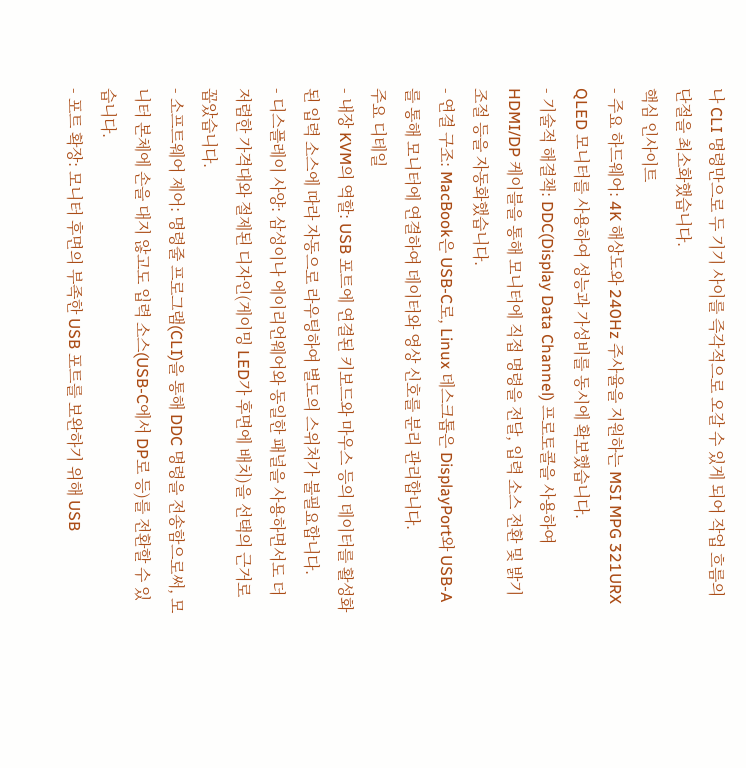나 CLI 명령만으로 두 기기 사이를 즉각적으로 오갈 수 있게 되어 작업 흐름의 단절을 최소화했습니다.
핵심 인사이트
- 주요 하드웨어: 4K 해상도와 240Hz 주사율을 지원하는 MSI MPG 321URX QLED 모니터를 사용하여 성능과 가성비를 동시에 확보했습니다.
- 기술적 해결책: DDC(Display Data Channel) 프로토콜을 사용하여 HDMI/DP 케이블을 통해 모니터에 직접 명령을 전달, 입력 소스 전환 및 밝기 조절 등을 자동화했습니다.
- 연결 구조: MacBook은 USB-C로, Linux 데스크톱은 DisplayPort와 USB-A를 통해 모니터에 연결하여 데이터와 영상 신호를 분리 관리합니다.
주요 디테일
- 내장 KVM의 역할: USB 포트에 연결된 키보드와 마우스 등의 데이터를 활성화된 입력 소스에 따라 자동으로 라우팅하여 별도의 스위처가 불필요합니다.
- 디스플레이 사양: 삼성이나 에이리언웨어와 동일한 패널을 사용하면서도 더 저렴한 가격대와 절제된 디자인(게이밍 LED가 후면에 배치)을 선택의 근거로 꼽았습니다.
- 소프트웨어 제어: 명령줄 프로그램(CLI)을 통해 DDC 명령을 전송함으로써, 모니터 본체에 손을 대지 않고도 입력 소스(USB-C에서 DP로 등)를 전환할 수 있습니다.
- 포트 확장: 모니터 후면의 부족한 USB 포트를 보완하기 위해 USB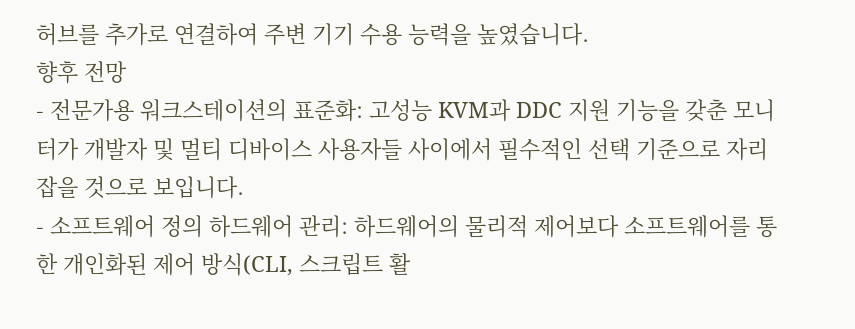허브를 추가로 연결하여 주변 기기 수용 능력을 높였습니다.
향후 전망
- 전문가용 워크스테이션의 표준화: 고성능 KVM과 DDC 지원 기능을 갖춘 모니터가 개발자 및 멀티 디바이스 사용자들 사이에서 필수적인 선택 기준으로 자리 잡을 것으로 보입니다.
- 소프트웨어 정의 하드웨어 관리: 하드웨어의 물리적 제어보다 소프트웨어를 통한 개인화된 제어 방식(CLI, 스크립트 활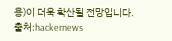용)이 더욱 확산될 전망입니다.
출처:hackernews